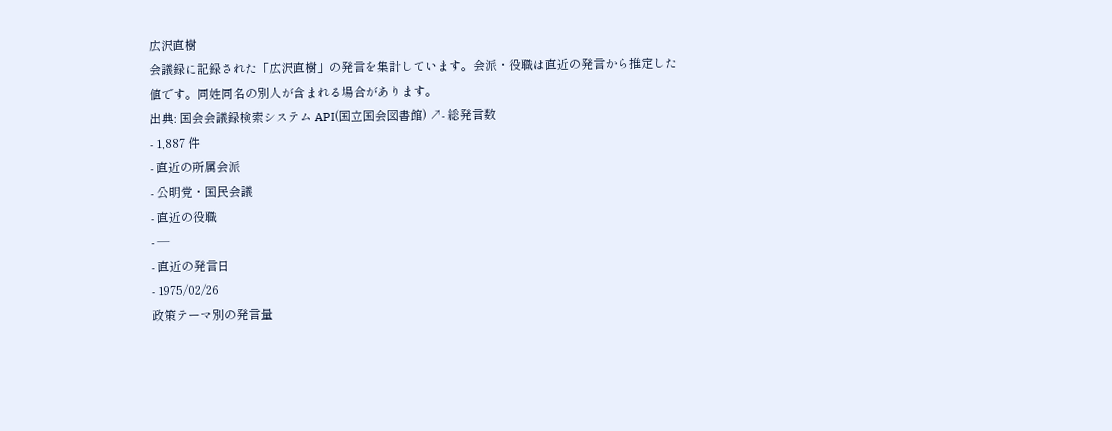広沢直樹
会議録に記録された「広沢直樹」の発言を集計しています。会派・役職は直近の発言から推定した値です。同姓同名の別人が含まれる場合があります。
出典: 国会会議録検索システム API(国立国会図書館) ↗- 総発言数
- 1,887 件
- 直近の所属会派
- 公明党・国民会議
- 直近の役職
- —
- 直近の発言日
- 1975/02/26
政策テーマ別の発言量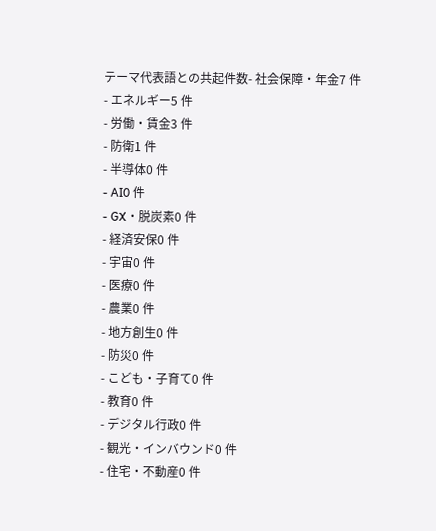テーマ代表語との共起件数- 社会保障・年金7 件
- エネルギー5 件
- 労働・賃金3 件
- 防衛1 件
- 半導体0 件
- AI0 件
- GX・脱炭素0 件
- 経済安保0 件
- 宇宙0 件
- 医療0 件
- 農業0 件
- 地方創生0 件
- 防災0 件
- こども・子育て0 件
- 教育0 件
- デジタル行政0 件
- 観光・インバウンド0 件
- 住宅・不動産0 件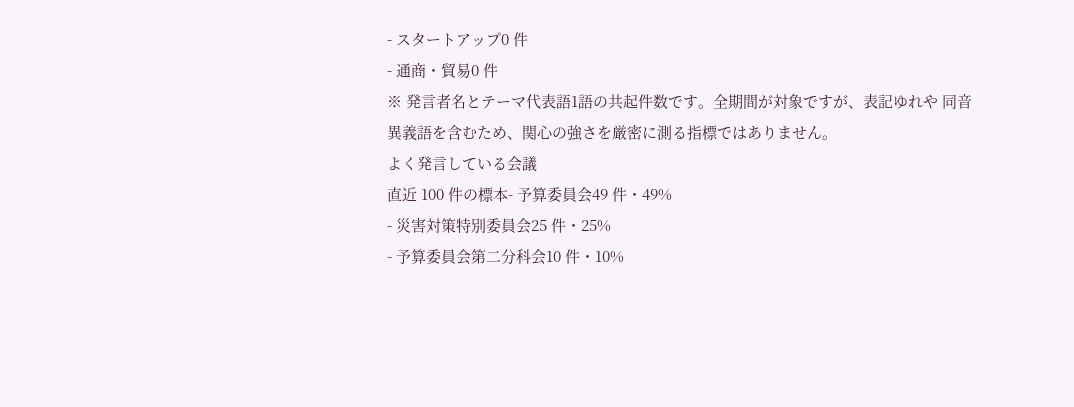- スタートアップ0 件
- 通商・貿易0 件
※ 発言者名とテーマ代表語1語の共起件数です。全期間が対象ですが、表記ゆれや 同音異義語を含むため、関心の強さを厳密に測る指標ではありません。
よく発言している会議
直近 100 件の標本- 予算委員会49 件・49%
- 災害対策特別委員会25 件・25%
- 予算委員会第二分科会10 件・10%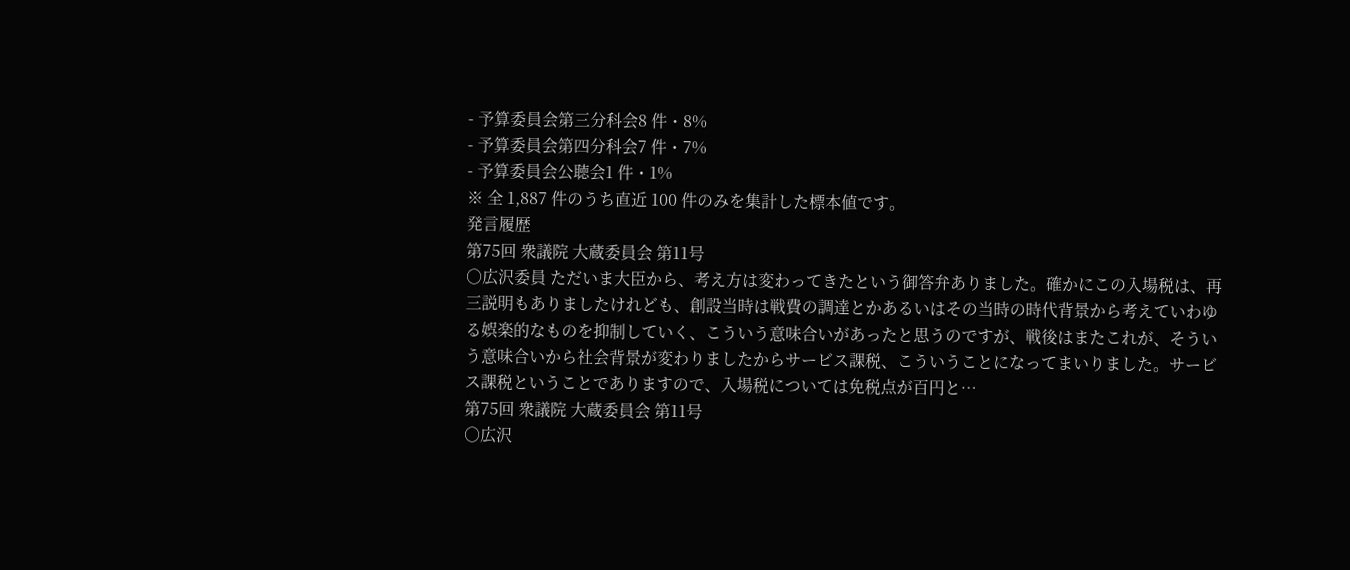- 予算委員会第三分科会8 件・8%
- 予算委員会第四分科会7 件・7%
- 予算委員会公聴会1 件・1%
※ 全 1,887 件のうち直近 100 件のみを集計した標本値です。
発言履歴
第75回 衆議院 大蔵委員会 第11号
○広沢委員 ただいま大臣から、考え方は変わってきたという御答弁ありました。確かにこの入場税は、再三説明もありましたけれども、創設当時は戦費の調達とかあるいはその当時の時代背景から考えていわゆる娯楽的なものを抑制していく、こういう意味合いがあったと思うのですが、戦後はまたこれが、そういう意味合いから社会背景が変わりましたからサービス課税、こういうことになってまいりました。サービス課税ということでありますので、入場税については免税点が百円と…
第75回 衆議院 大蔵委員会 第11号
○広沢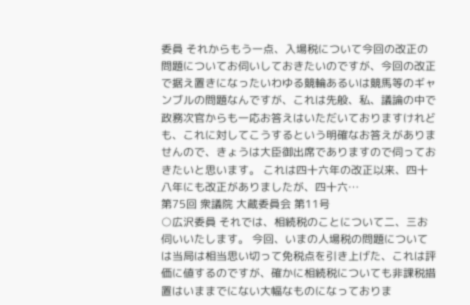委員 それからもう一点、入場税について今回の改正の問題についてお伺いしておきたいのですが、今回の改正で据え置きになったいわゆる競輪あるいは競馬等のギャンブルの問題なんですが、これは先般、私、議論の中で政務次官からも一応お答えはいただいておりますけれども、これに対してこうするという明確なお答えがありませんので、きょうは大臣御出席でありますので伺っておきたいと思います。 これは四十六年の改正以来、四十八年にも改正がありましたが、四十六…
第75回 衆議院 大蔵委員会 第11号
○広沢委員 それでは、相続税のことについて二、三お伺いいたします。 今回、いまの人場税の問題については当局は相当思い切って免税点を引き上げた、これは評価に値するのですが、確かに相続税についても非課税措置はいままでにない大幅なものになっておりま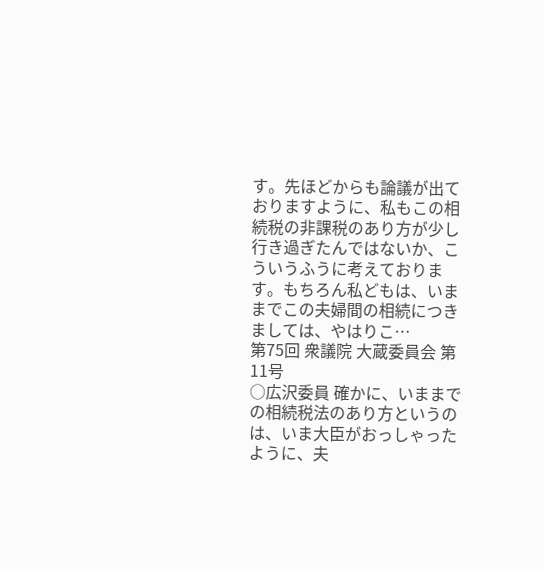す。先ほどからも論議が出ておりますように、私もこの相続税の非課税のあり方が少し行き過ぎたんではないか、こういうふうに考えております。もちろん私どもは、いままでこの夫婦間の相続につきましては、やはりこ…
第75回 衆議院 大蔵委員会 第11号
○広沢委員 確かに、いままでの相続税法のあり方というのは、いま大臣がおっしゃったように、夫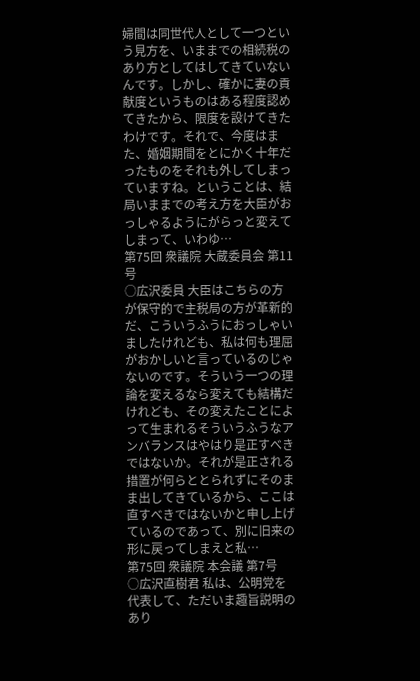婦間は同世代人として一つという見方を、いままでの相続税のあり方としてはしてきていないんです。しかし、確かに妻の貢献度というものはある程度認めてきたから、限度を設けてきたわけです。それで、今度はまた、婚姻期間をとにかく十年だったものをそれも外してしまっていますね。ということは、結局いままでの考え方を大臣がおっしゃるようにがらっと変えてしまって、いわゆ…
第75回 衆議院 大蔵委員会 第11号
○広沢委員 大臣はこちらの方が保守的で主税局の方が革新的だ、こういうふうにおっしゃいましたけれども、私は何も理屈がおかしいと言っているのじゃないのです。そういう一つの理論を変えるなら変えても結構だけれども、その変えたことによって生まれるそういうふうなアンバランスはやはり是正すべきではないか。それが是正される措置が何らととられずにそのまま出してきているから、ここは直すべきではないかと申し上げているのであって、別に旧来の形に戻ってしまえと私…
第75回 衆議院 本会議 第7号
○広沢直樹君 私は、公明党を代表して、ただいま趣旨説明のあり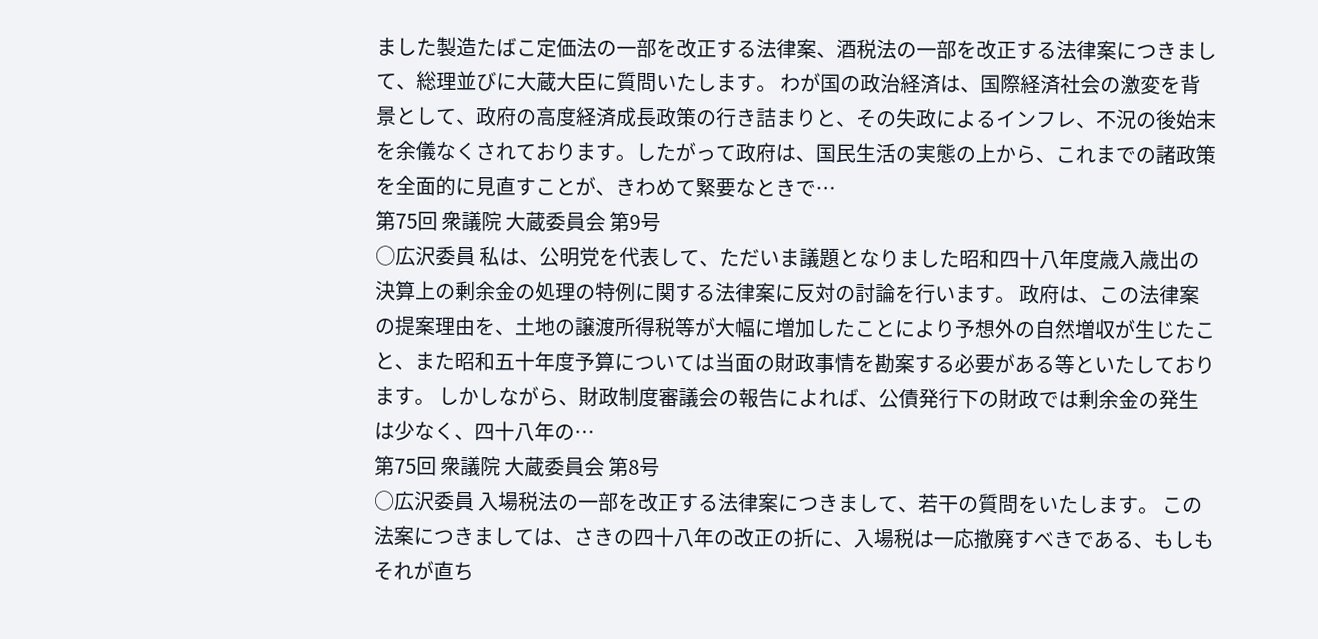ました製造たばこ定価法の一部を改正する法律案、酒税法の一部を改正する法律案につきまして、総理並びに大蔵大臣に質問いたします。 わが国の政治経済は、国際経済社会の激変を背景として、政府の高度経済成長政策の行き詰まりと、その失政によるインフレ、不況の後始末を余儀なくされております。したがって政府は、国民生活の実態の上から、これまでの諸政策を全面的に見直すことが、きわめて緊要なときで…
第75回 衆議院 大蔵委員会 第9号
○広沢委員 私は、公明党を代表して、ただいま議題となりました昭和四十八年度歳入歳出の決算上の剰余金の処理の特例に関する法律案に反対の討論を行います。 政府は、この法律案の提案理由を、土地の譲渡所得税等が大幅に増加したことにより予想外の自然増収が生じたこと、また昭和五十年度予算については当面の財政事情を勘案する必要がある等といたしております。 しかしながら、財政制度審議会の報告によれば、公債発行下の財政では剰余金の発生は少なく、四十八年の…
第75回 衆議院 大蔵委員会 第8号
○広沢委員 入場税法の一部を改正する法律案につきまして、若干の質問をいたします。 この法案につきましては、さきの四十八年の改正の折に、入場税は一応撤廃すべきである、もしもそれが直ち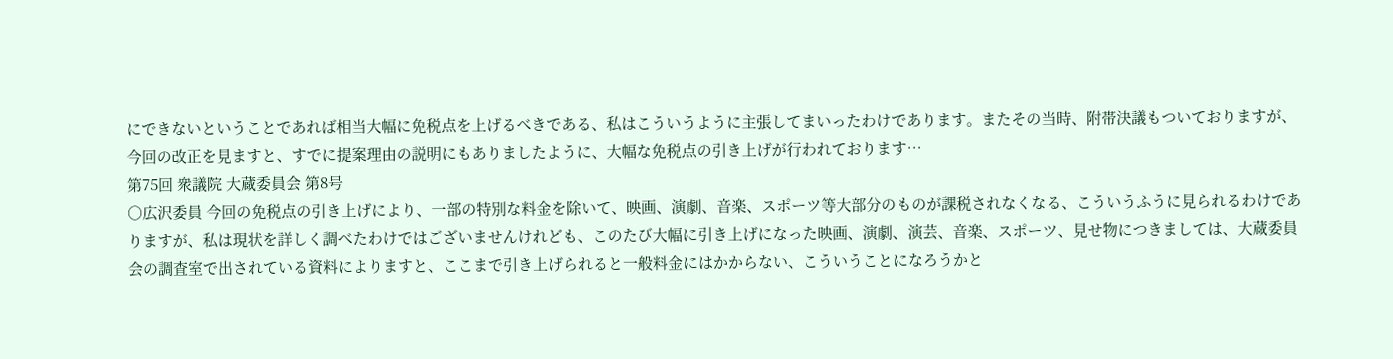にできないということであれば相当大幅に免税点を上げるべきである、私はこういうように主張してまいったわけであります。またその当時、附帯決議もついておりますが、今回の改正を見ますと、すでに提案理由の説明にもありましたように、大幅な免税点の引き上げが行われております…
第75回 衆議院 大蔵委員会 第8号
○広沢委員 今回の免税点の引き上げにより、一部の特別な料金を除いて、映画、演劇、音楽、スポーツ等大部分のものが課税されなくなる、こういうふうに見られるわけでありますが、私は現状を詳しく調べたわけではございませんけれども、このたび大幅に引き上げになった映画、演劇、演芸、音楽、スポーツ、見せ物につきましては、大蔵委員会の調査室で出されている資料によりますと、ここまで引き上げられると一般料金にはかからない、こういうことになろうかと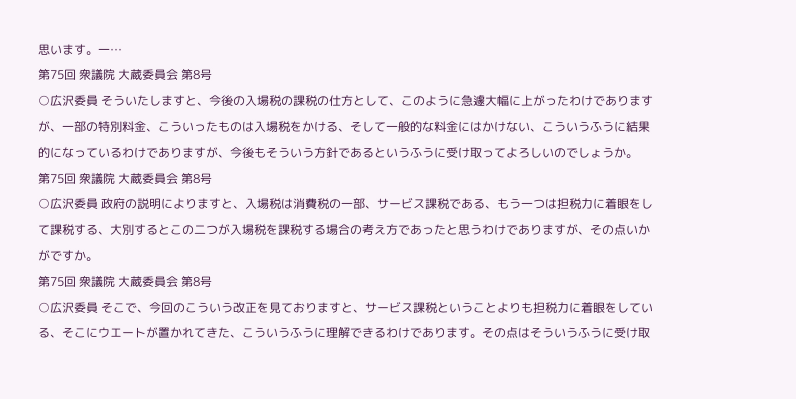思います。一…
第75回 衆議院 大蔵委員会 第8号
○広沢委員 そういたしますと、今後の入場税の課税の仕方として、このように急遽大幅に上がったわけでありますが、一部の特別料金、こういったものは入場税をかける、そして一般的な料金にはかけない、こういうふうに結果的になっているわけでありますが、今後もそういう方針であるというふうに受け取ってよろしいのでしょうか。
第75回 衆議院 大蔵委員会 第8号
○広沢委員 政府の説明によりますと、入場税は消費税の一部、サービス課税である、もう一つは担税力に着眼をして課税する、大別するとこの二つが入場税を課税する場合の考え方であったと思うわけでありますが、その点いかがですか。
第75回 衆議院 大蔵委員会 第8号
○広沢委員 そこで、今回のこういう改正を見ておりますと、サービス課税ということよりも担税力に着眼をしている、そこにウエートが置かれてきた、こういうふうに理解できるわけであります。その点はそういうふうに受け取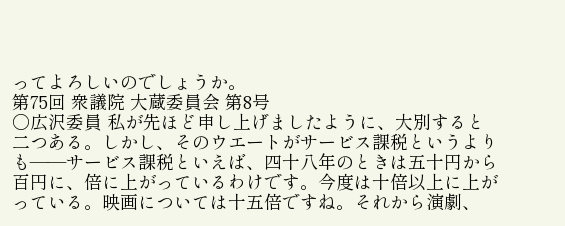ってよろしいのでしょうか。
第75回 衆議院 大蔵委員会 第8号
○広沢委員 私が先ほど申し上げましたように、大別すると二つある。しかし、そのウエートがサービス課税というよりも——サービス課税といえば、四十八年のときは五十円から百円に、倍に上がっているわけです。今度は十倍以上に上がっている。映画については十五倍ですね。それから演劇、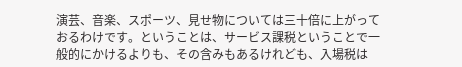演芸、音楽、スポーツ、見せ物については三十倍に上がっておるわけです。ということは、サービス課税ということで一般的にかけるよりも、その含みもあるけれども、入場税は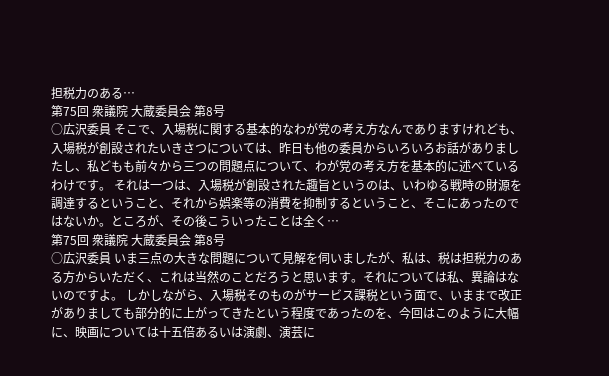担税力のある…
第75回 衆議院 大蔵委員会 第8号
○広沢委員 そこで、入場税に関する基本的なわが党の考え方なんでありますけれども、入場税が創設されたいきさつについては、昨日も他の委員からいろいろお話がありましたし、私どもも前々から三つの問題点について、わが党の考え方を基本的に述べているわけです。 それは一つは、入場税が創設された趣旨というのは、いわゆる戦時の財源を調達するということ、それから娯楽等の消費を抑制するということ、そこにあったのではないか。ところが、その後こういったことは全く…
第75回 衆議院 大蔵委員会 第8号
○広沢委員 いま三点の大きな問題について見解を伺いましたが、私は、税は担税力のある方からいただく、これは当然のことだろうと思います。それについては私、異論はないのですよ。 しかしながら、入場税そのものがサービス課税という面で、いままで改正がありましても部分的に上がってきたという程度であったのを、今回はこのように大幅に、映画については十五倍あるいは演劇、演芸に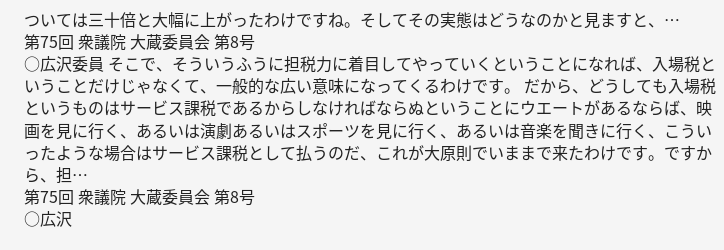ついては三十倍と大幅に上がったわけですね。そしてその実態はどうなのかと見ますと、…
第75回 衆議院 大蔵委員会 第8号
○広沢委員 そこで、そういうふうに担税力に着目してやっていくということになれば、入場税ということだけじゃなくて、一般的な広い意味になってくるわけです。 だから、どうしても入場税というものはサービス課税であるからしなければならぬということにウエートがあるならば、映画を見に行く、あるいは演劇あるいはスポーツを見に行く、あるいは音楽を聞きに行く、こういったような場合はサービス課税として払うのだ、これが大原則でいままで来たわけです。ですから、担…
第75回 衆議院 大蔵委員会 第8号
○広沢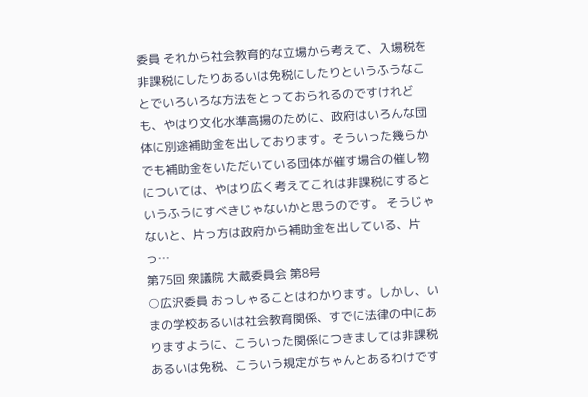委員 それから社会教育的な立場から考えて、入場税を非課税にしたりあるいは免税にしたりというふうなことでいろいろな方法をとっておられるのですけれども、やはり文化水準高揚のために、政府はいろんな団体に別途補助金を出しております。そういった幾らかでも補助金をいただいている団体が催す場合の催し物については、やはり広く考えてこれは非課税にするというふうにすべきじゃないかと思うのです。 そうじゃないと、片っ方は政府から補助金を出している、片っ…
第75回 衆議院 大蔵委員会 第8号
○広沢委員 おっしゃることはわかります。しかし、いまの学校あるいは社会教育関係、すでに法律の中にありますように、こういった関係につきましては非課税あるいは免税、こういう規定がちゃんとあるわけです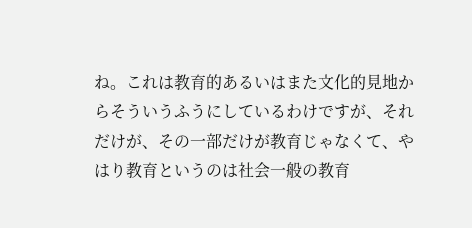ね。これは教育的あるいはまた文化的見地からそういうふうにしているわけですが、それだけが、その一部だけが教育じゃなくて、やはり教育というのは社会一般の教育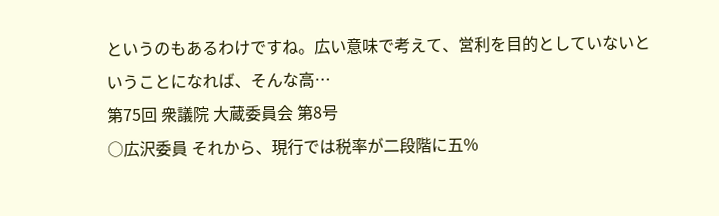というのもあるわけですね。広い意味で考えて、営利を目的としていないということになれば、そんな高…
第75回 衆議院 大蔵委員会 第8号
○広沢委員 それから、現行では税率が二段階に五%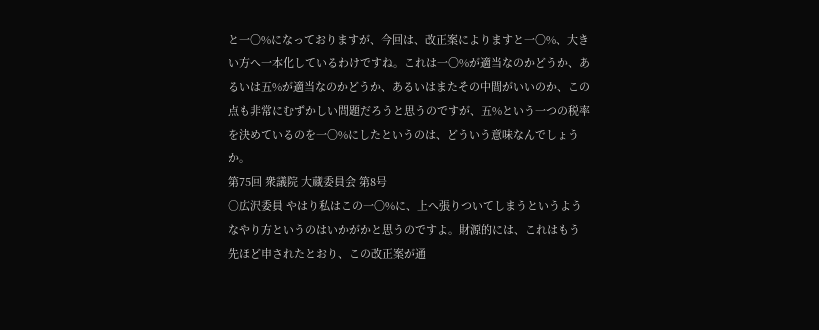と一〇%になっておりますが、今回は、改正案によりますと一〇%、大きい方へ一本化しているわけですね。これは一〇%が適当なのかどうか、あるいは五%が適当なのかどうか、あるいはまたその中間がいいのか、この点も非常にむずかしい問題だろうと思うのですが、五%という一つの税率を決めているのを一〇%にしたというのは、どういう意味なんでしょうか。
第75回 衆議院 大蔵委員会 第8号
○広沢委員 やはり私はこの一〇%に、上へ張りついてしまうというようなやり方というのはいかがかと思うのですよ。財源的には、これはもう先ほど申されたとおり、この改正案が通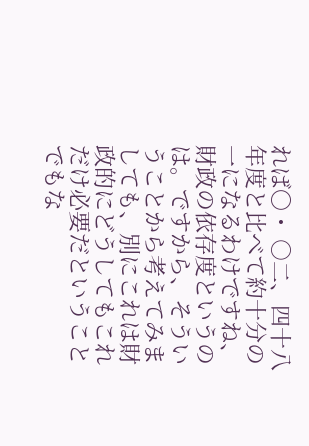れば〇・ ○二、四十八年度と比べて約十分の一になるわけですね、財政の依存度というのは。ですから、そういうことから考えてみましても、別にこれは財政的にどうしてもこれだけ必要だということでもな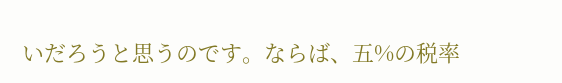いだろうと思うのです。ならば、五%の税率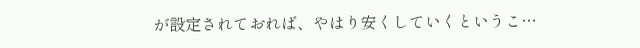が設定されておれば、やはり安くしていくというこ…